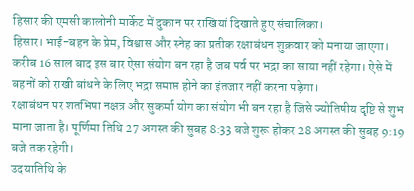हिसार की एमसी कालोनी मार्केट में दुकान पर राखियां दिखाते हुए संचालिका।
हिसार। भाई-बहन के प्रेम, विश्वास और स्नेह का प्रतीक रक्षाबंधन शुक्रवार को मनाया जाएगा। करीब 16 साल बाद इस बार ऐसा संयोग बन रहा है जब पर्व पर भद्रा का साया नहीं रहेगा। ऐसे में बहनों को राखी बांधने के लिए भद्रा समाप्त होने का इंतजार नहीं करना पड़ेगा।
रक्षाबंधन पर शतभिषा नक्षत्र और सुकर्मा योग का संयोग भी बन रहा है जिसे ज्योतिषीय दृष्टि से शुभ माना जाता है। पूर्णिमा तिथि 27 अगस्त की सुबह 8:33 बजे शुरू होकर 28 अगस्त की सुबह 9:19 बजे तक रहेगी।
उदयातिथि के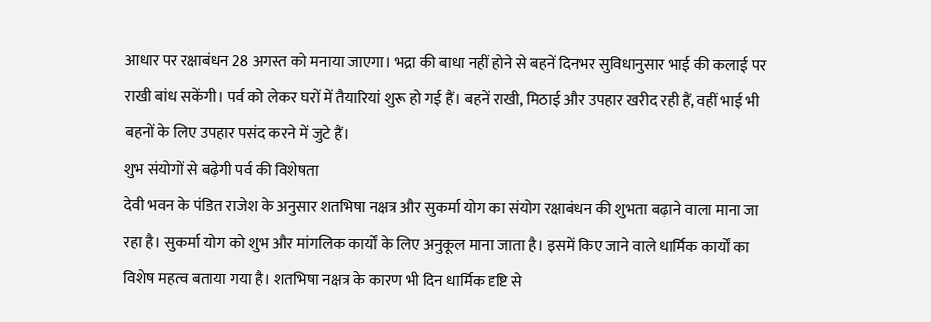आधार पर रक्षाबंधन 28 अगस्त को मनाया जाएगा। भद्रा की बाधा नहीं होने से बहनें दिनभर सुविधानुसार भाई की कलाई पर राखी बांध सकेंगी। पर्व को लेकर घरों में तैयारियां शुरू हो गई हैं। बहनें राखी, मिठाई और उपहार खरीद रही हैं, वहीं भाई भी बहनों के लिए उपहार पसंद करने में जुटे हैं।
शुभ संयोगों से बढ़ेगी पर्व की विशेषता
देवी भवन के पंडित राजेश के अनुसार शतभिषा नक्षत्र और सुकर्मा योग का संयोग रक्षाबंधन की शुभता बढ़ाने वाला माना जा रहा है। सुकर्मा योग को शुभ और मांगलिक कार्यों के लिए अनुकूल माना जाता है। इसमें किए जाने वाले धार्मिक कार्यों का विशेष महत्व बताया गया है। शतभिषा नक्षत्र के कारण भी दिन धार्मिक दृष्टि से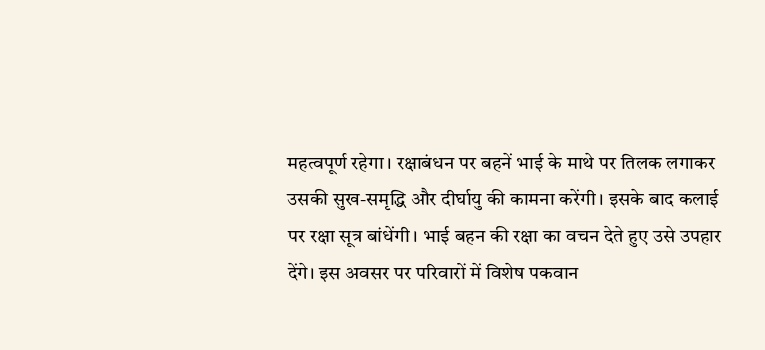महत्वपूर्ण रहेगा। रक्षाबंधन पर बहनें भाई के माथे पर तिलक लगाकर उसकी सुख-समृद्धि और दीर्घायु की कामना करेंगी। इसके बाद कलाई पर रक्षा सूत्र बांधेंगी। भाई बहन की रक्षा का वचन देते हुए उसे उपहार देंगे। इस अवसर पर परिवारों में विशेष पकवान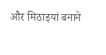और मिठाइयां बनाने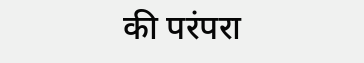की परंपरा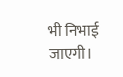भी निभाई जाएगी।